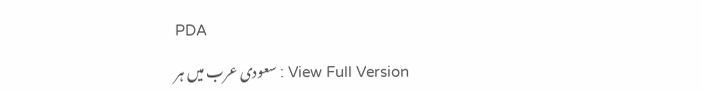PDA

View Full Version : سعودی عرب میں ہر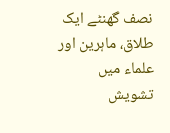نصف گھنٹے ایک طلاق، ماہرین اور علماء میں تشویش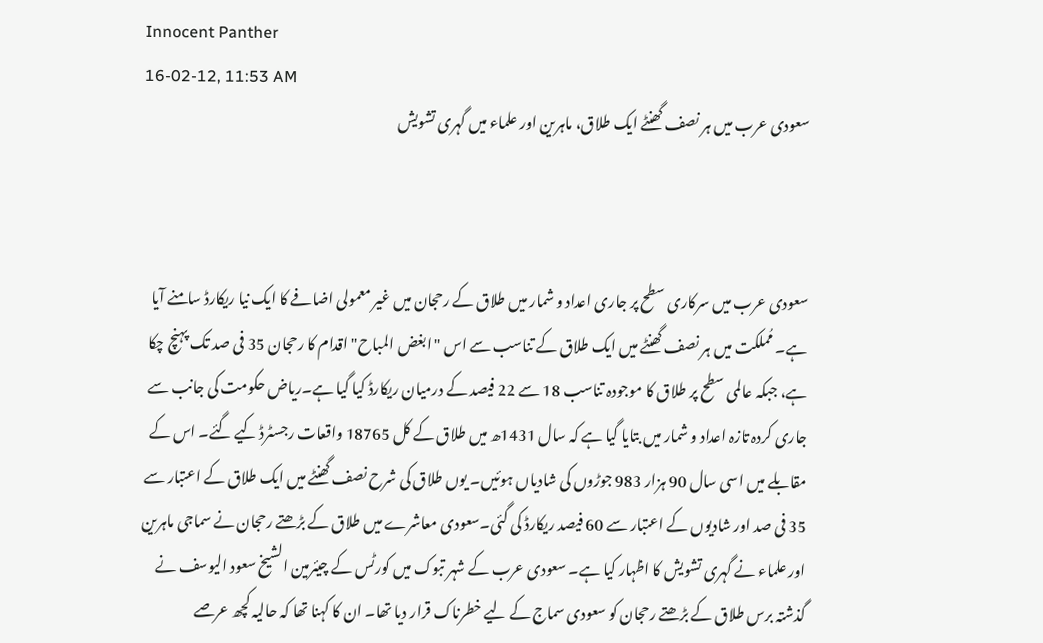Innocent Panther
16-02-12, 11:53 AM
سعودی عرب میں ہر نصف گھنٹے ایک طلاق، ماہرین اور علماء میں گہری تشویش



سعودی عرب میں سرکاری سطح پر جاری اعداد و شمار میں طلاق کے رحجان میں غیر معمولی اضافے کا ایک نیا ریکارڈ سامنے آیا ہے۔ مُملکت میں ہر نصف گھنٹے میں ایک طلاق کے تناسب سے اس "ابغض المباح" اقدام کا رحجان 35 فی صد تک پہنچ چکا ہے، جبکہ عالمی سطح پر طلاق کا موجودہ تناسب 18 سے 22 فیصد کے درمیان ریکارڈ کیا گیا ہے۔ریاض حکومت کی جانب سے جاری کردہ تازہ اعداد و شمار میں بتایا گیا ہے کہ سال 1431ھ میں طلاق کے کل 18765 واقعات رجسٹرڈ کیے گئے۔ اس کے مقابلے میں اسی سال 90 ہزار 983 جوڑوں کی شادیاں ہوئیں۔ یوں طلاق کی شرح نصف گھنٹے میں ایک طلاق کے اعتبار سے 35 فی صد اور شادیوں کے اعتبار سے 60 فیصد ریکارڈ کی گئی۔سعودی معاشرے میں طلاق کے بڑھتے رحجان نے سماجی ماہرین اور علماء نے گہری تشویش کا اظہار کیا ہے۔ سعودی عرب کے شہر تبوک میں کورٹس کے چیئرمین الشیخ سعود الیوسف نے گذشتہ برس طلاق کے بڑھتے رحجان کو سعودی سماج کے لیے خطرناک قرار دیا تھا۔ ان کا کہنا تھا کہ حالیہ کچھ عرصے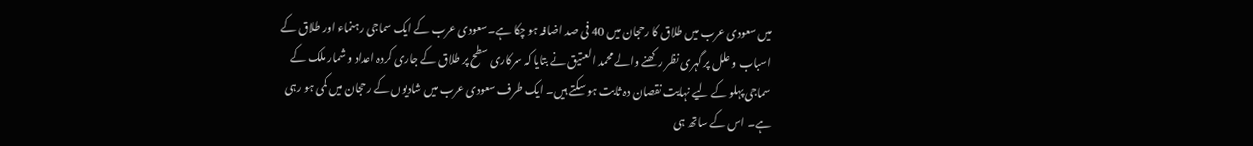میں سعودی عرب میں طلاق کا رحجان میں 40 فی صد اضافہ ہو چکا ہے۔سعودی عرب کے ایک سماجی رہنماء اور طلاق کے اسباب و علل پر گہری نظر رکھنے والے محمد العتیق نے بتایا کہ سرکاری سطح پر طلاق کے جاری کردہ اعداد و شمار ملک کے سماجی پہلو کے لیے نہایت نقصان دہ ثابت ہو سکتے ہیں۔ ایک طرف سعودی عرب میں شادیوں کے رحجان میں کمی ہو رہی ہے۔ اس کے ساتھ ہی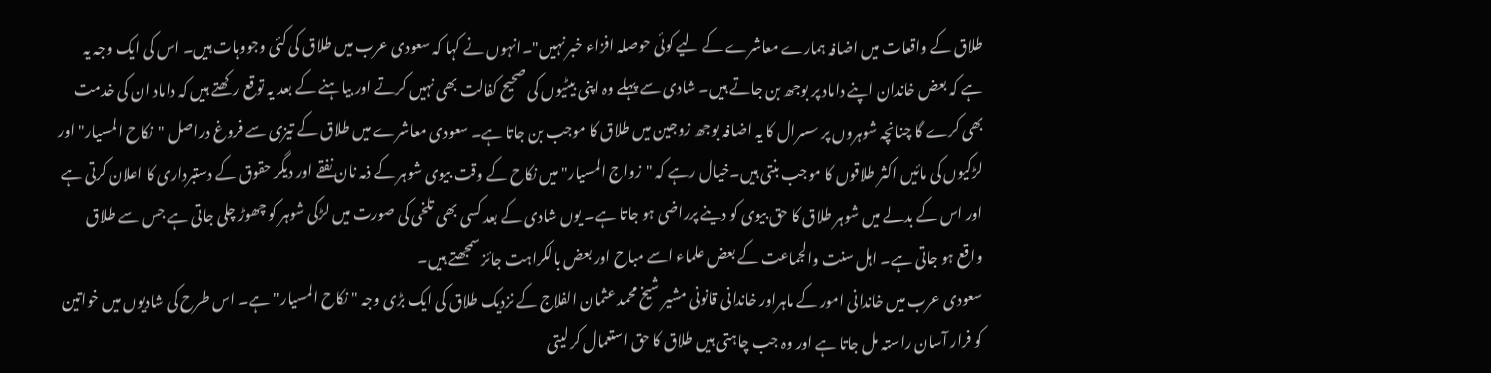طلاق کے واقعات میں اضافہ ہمارے معاشرے کے لیے کوئی حوصلہ افزاء خبر نہیں"۔انہوں نے کہا کہ سعودی عرب میں طلاق کی کئی وجووہات ہیں۔ اس کی ایک وجہ یہ ہے کہ بعض خاندان اپنے داماد پر بوجھ بن جاتے ہیں۔ شادی سے پہلے وہ اپنی بیٹیوں کی صحیح کفالت بھی نہیں کرتے اور بیاہنے کے بعد یہ توقع رکھتے ہیں کہ داماد ان کی خدمت بھی کرے گا چنانچہ شوہروں پر سسرال کا یہ اضافہ بوجھ زوجین میں طلاق کا موجب بن جاتا ہے۔ سعودی معاشرے میں طلاق کے تیزی سے فروغ دراصل "نکاح المسیار" اور لڑکیوں کی مائیں اکثر طلاقوں کا موجب بنتی ہیں۔خیال رہے کہ "زواج المسیار" میں نکاح کے وقت بیوی شوہر کے ذمہ نان نفقے اور دیگر حقوق کے دستبرداری کا اعلان کرتی ہے اور اس کے بدلے میں شوہر طلاق کا حق بیوی کو دینے پرراضی ہو جاتا ہے۔ یوں شادی کے بعد کسی بھی تلخی کی صورت میں لڑکی شوہر کو چھوڑ چلی جاتی ہے جس سے طلاق واقع ہو جاتی ہے۔ اہل سنت والجماعت کے بعض علماء اسے مباح اور بعض بالکراہت جائز سمجھتے ہیں۔
سعودی عرب میں خاندانی امور کے ماہراور خاندانی قانونی مشیر شیخ محمد عثمان الفلاج کے نزدیک طلاق کی ایک بڑی وجہ " نکاح المسیار" ہے۔ اس طرح کی شادیوں میں خواتین کو فرار آسان راستہ مل جاتا ہے اور وہ جب چاہتی ہیں طلاق کا حق استعمال کر لیتی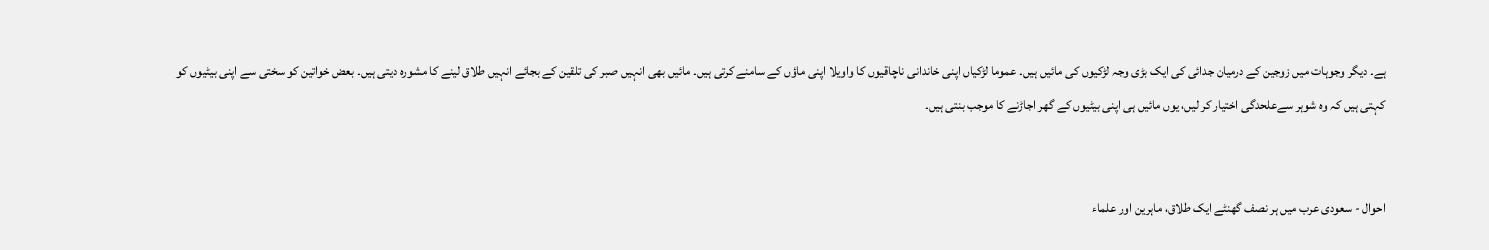ہے۔ دیگر وجوہات میں زوجین کے درمیان جدائی کی ایک بڑی وجہ لڑکیوں کی مائیں ہیں۔ عموما لڑکیاں اپنی خاندانی ناچاقیوں کا واویلا اپنی ماؤں کے سامنے کرتی ہیں۔ مائیں بھی انہیں صبر کی تلقین کے بجائے انہیں طلاق لینے کا مشورہ دیتی ہیں۔ بعض خواتین کو سختی سے اپنی بیٹیوں کو کہتی ہیں کہ وہ شوہر سےعلحدگی اختیار کر لیں، یوں مائیں ہی اپنی بیٹیوں کے گھر اجاڑنے کا موجب بنتی ہیں۔


احوال - سعودی عرب میں ہر نصف گھنٹے ایک طلاق، ماہرین اور علماء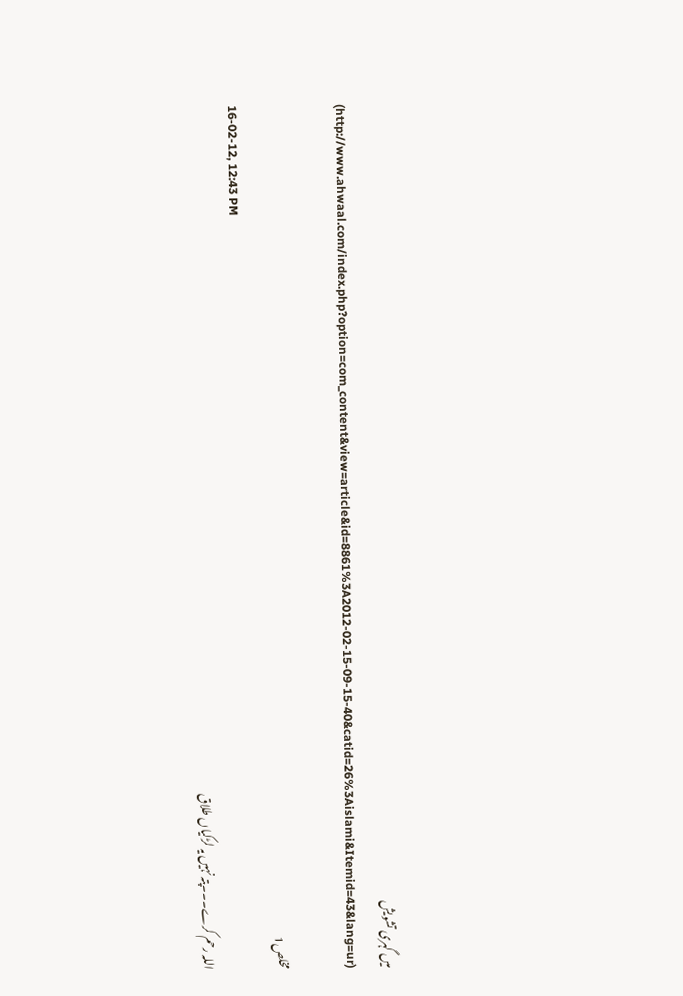میں گہری تشویش (http://www.ahwaal.com/index.php?option=com_content&view=article&id=8861%3A2012-02-15-09-15-40&catid=26%3Aislami&Itemid=43&lang=ur)

مخلص1
16-02-12, 12:43 PM
اللہ رحم کرے۔۔۔پتہ نہیں یہ لڑکیاں طلاق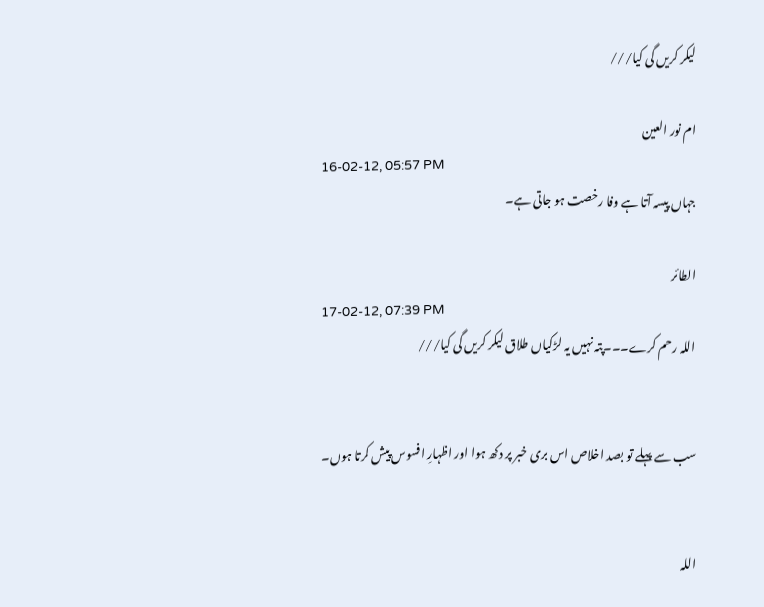لیکر کریں گی کیا///

ام نور العين
16-02-12, 05:57 PM
جہاں پيسہ آتا ہے وفا رخصت ہو جاتى ہے۔

الطائر
17-02-12, 07:39 PM
اللہ رحم کرے۔۔۔پتہ نہیں یہ لڑکیاں طلاق لیکر کریں گی کیا///


سب سے پہلے تو بصد اخلاص اس بری خبر پر دکھ ہوا اور اظہارِ افسوس پیش کرتا ہوں۔


اللہ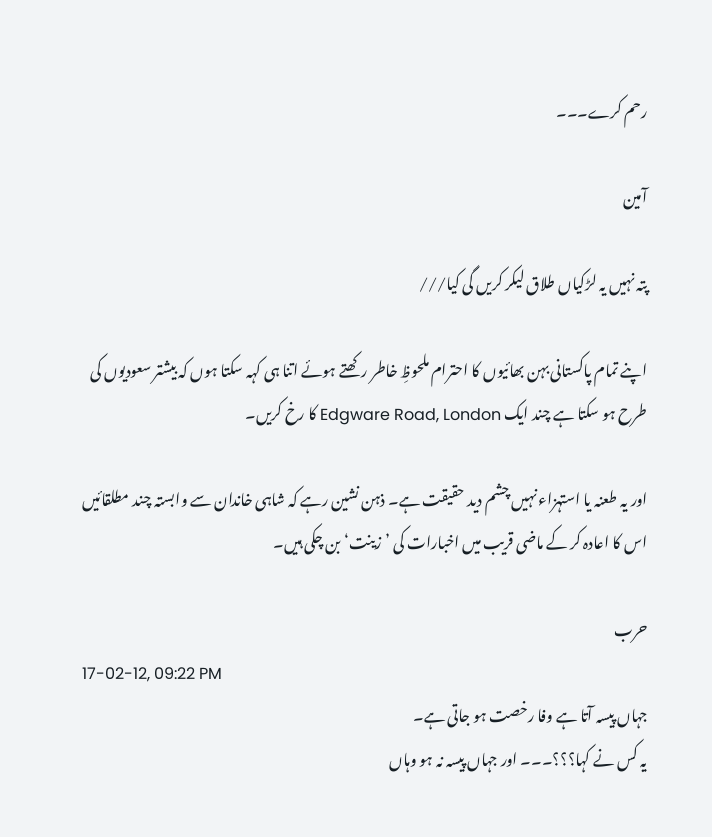رحم کرے۔۔۔

آمین

پتہ نہیں یہ لڑکیاں طلاق لیکر کریں گی کیا///

اپنے تمام پاکستانی بہن بھائیوں کا احترام ملحوظِ خاطر رکھتے ہوئے اتنا ہی کہہ سکتا ہوں کہ بیشتر سعودیوں کی طرح ہو سکتا ہے چند ایک Edgware Road, London کا رخ کریں۔

اور یہ طعنہ یا استہزاء نہیں چشم دید حقیقت ہے۔ ذہن نشین رہے کہ شاہی خاندان سے وابستہ چند مطلقائیں اس کا اعادہ کر کے ماضی قریب میں اخبارات کی ’زینت‘ بن چکی ہیں۔

حرب
17-02-12, 09:22 PM
جہاں پيسہ آتا ہے وفا رخصت ہو جاتى ہے۔
یہ کس نے کہا؟؟؟۔۔۔ اور جہاں پیسہ نہ ہو وہاں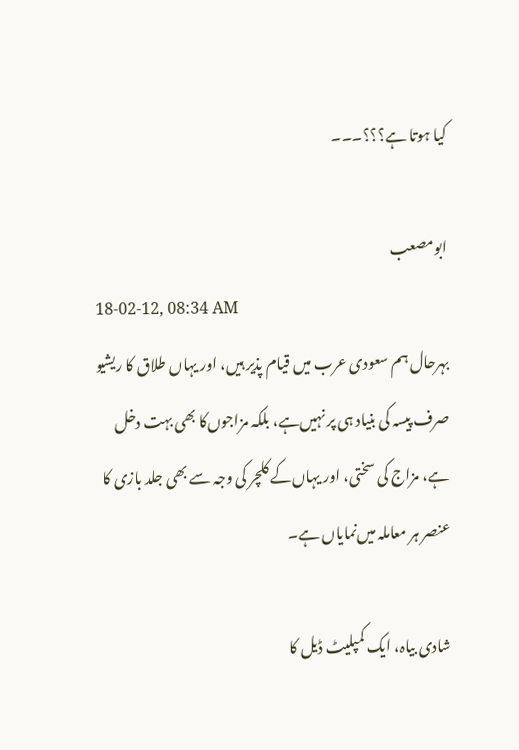کیا ہوتا ہے؟؟؟۔۔۔

ابومصعب
18-02-12, 08:34 AM
بہرحال ہم سعودی عرب میں قیام پذیر ہیں، اور یہاں طلاق کا ریشیو صرف پیسہ کی بنیاد ہی پر نہیں‌ہے، بلکہ مزاجوں‌کا بھی بہت دخل ہے، مزاج کی سختی، اور یہاں‌کے کلچر کی وجہ سے بھی جلد بازی کا عنصر ہر معاملہ میں‌نمایاں ہے۔

شادی بیاہ، ایک کمپلیٹ ڈیل کا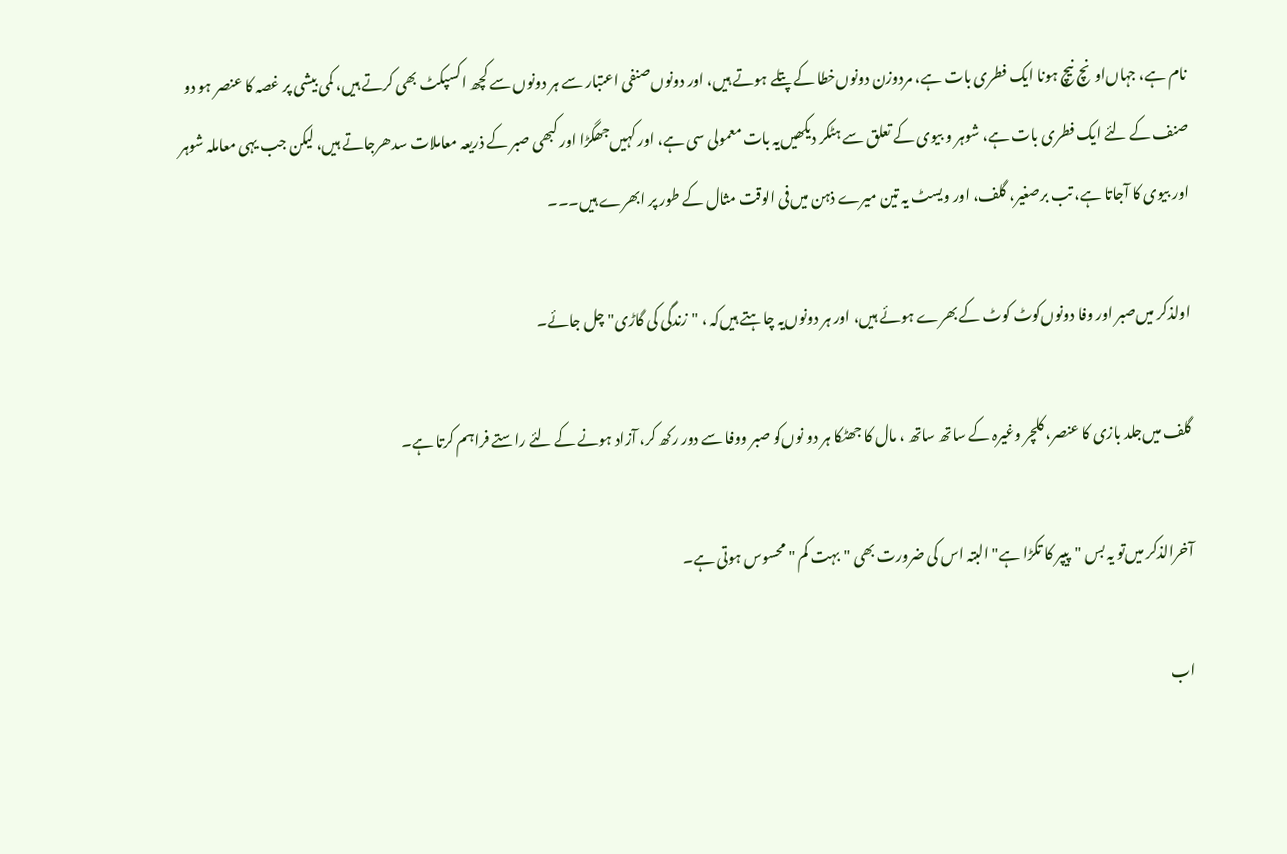نام ہے، جہاں‌اونچ نیچ ہونا ایک فطری بات ہے، مردوزن دونوں‌خطا کے پتلے ہوتے ہیں، اور دونو‌ں‌صنفی اعتبار سے ہر دونوں سے کچھ اکسپکٹ بھی کرتے ہیں، کمی بیشی پر غصہ کا عنصر ہو دو صنف کے لئے ایک فطری بات ہے، شوہر و بیوی کے تعلق سے ہٹکر دیکھیں‌یہ بات معمولی سی ہے، اور کہیں‌جھگڑا اور کبھی صبر کے ذریعہ معاملات سدھرجاتے ہیں، لیکن جب یہی معاملہ شوہر اور بیوی کا آجاتا ہے، تب برصغیر، گلف، اور ویسٹ یہ تین میرے ذہن میں‌فی الوقت مثال کے طور پر ابھرے ہیں۔۔۔

اولذکر میں‌صبر اور وفا دونوں‌کوٹ کوٹ کے بھرے ہوئے ہیں، اور ہر دونوں‌یہ چاہتے ہیں‌کہ ، "زندگی کی گاڑی" چل جائے۔

گلف میں‌جلد بازی کا عنصر، کلچر وغیرہ کے ساتھ ساتھ ، مال کا جھٹکا ہر دو نوں‌کو صبر ووفا سے دور رکھ کر، آزاد ہونے کے لئے راستے فراہم کرتا ہے۔

آخرالذکر میں‌تو یہ بس "پیپر کا تکڑا ہے" البتہ اس کی ضرورت بھی "بہت کم " محسوس ہوتی ہے۔

اب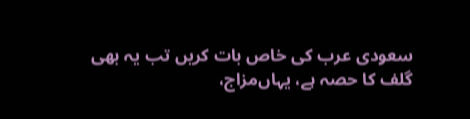سعودی عرب کی خاص بات کریں تب یہ بھی گلف کا حصہ ہے، یہاں‌مزاج،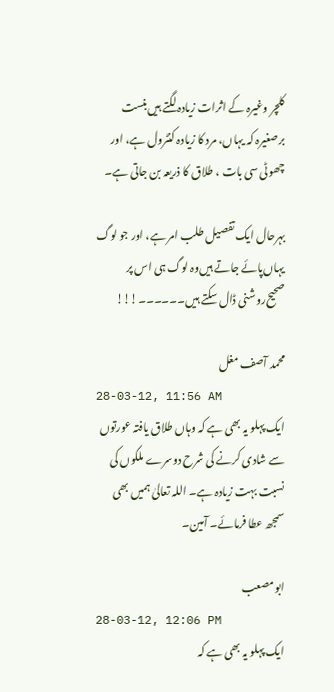کلچر وغیرہ کے اثرات زیادہ لگتے ہیں‌بنست برصغیرہ کہ یہاں‌، مرد کا زیادہ کنٹرول ہے، اور چھوٹی سی بات ، طلاق کا ذریعہ بن جاتی ہے۔

بہرحال ایک تفصیل طلب امر ہے، اور جو لوگ یہاں‌پائے جاتے ہیں‌وہ لوگ ہی اس پر صحیح‌روشنی ڈال سکتے ہیں۔۔۔۔۔۔!!!

محمد آصف مغل
28-03-12, 11:56 AM
ایک پہلو یہ بھی ہے کہ وہاں طلاق یافتہ عورتوں سے شادی کرنے کی شرح دوسرے ملکوں کی نسبت بہت زیادہ ہے۔ اللہ تعالیٰ ہمیں بھی سمجھ عطا فرمائے۔ آمین۔

ابومصعب
28-03-12, 12:06 PM
ایک پہلو یہ بھی ہے کہ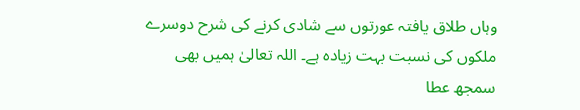وہاں طلاق یافتہ عورتوں سے شادی کرنے کی شرح دوسرے ملکوں کی نسبت بہت زیادہ ہے۔ اللہ تعالیٰ ہمیں بھی سمجھ عطا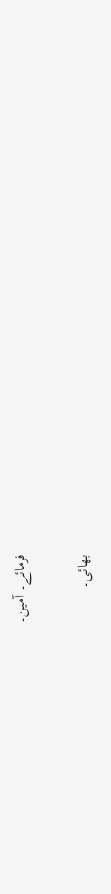فرمائے۔ آمین۔

بھائی۔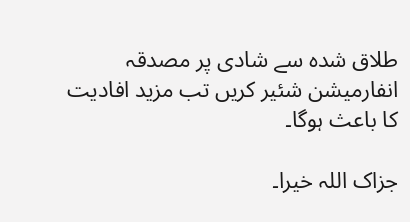طلاق شدہ سے شادی پر مصدقہ انفارمیشن شئیر کریں تب مزید افادیت کا باعث ہوگا۔

جزاک اللہ خیرا۔